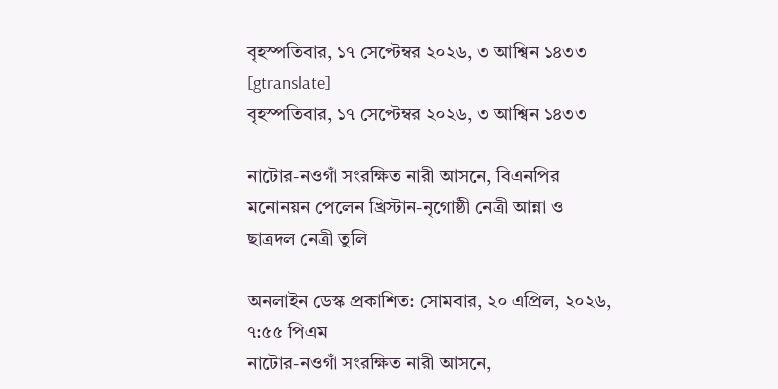বৃহস্পতিবার, ১৭ সেপ্টেম্বর ২০২৬, ৩ আশ্বিন ১৪৩৩
[gtranslate]
বৃহস্পতিবার, ১৭ সেপ্টেম্বর ২০২৬, ৩ আশ্বিন ১৪৩৩

নাটোর-নওগাঁ সংরক্ষিত নারী আসনে, বিএনপির মনোনয়ন পেলেন খ্রিস্টান-নৃগোষ্ঠী নেত্রী আন্না ও ছাত্রদল নেত্রী তুলি

অনলাইন ডেস্ক প্রকাশিত: সোমবার, ২০ এপ্রিল, ২০২৬, ৭:৫৫ পিএম
নাটোর-নওগাঁ সংরক্ষিত নারী আসনে,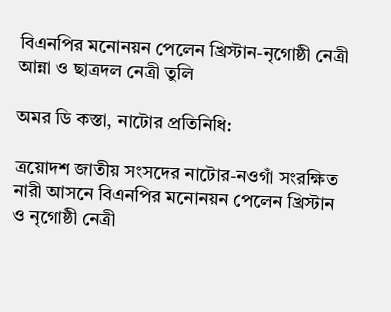বিএনপির মনোনয়ন পেলেন খ্রিস্টান-নৃগোষ্ঠী নেত্রী আন্না ও ছাত্রদল নেত্রী তুলি

অমর ডি কস্তা, নাটোর প্রতিনিধি:

ত্রয়োদশ জাতীয় সংসদের নাটোর-নওগাঁ সংরক্ষিত নারী আসনে বিএনপির মনোনয়ন পেলেন খ্রিস্টান ও নৃগোষ্ঠী নেত্রী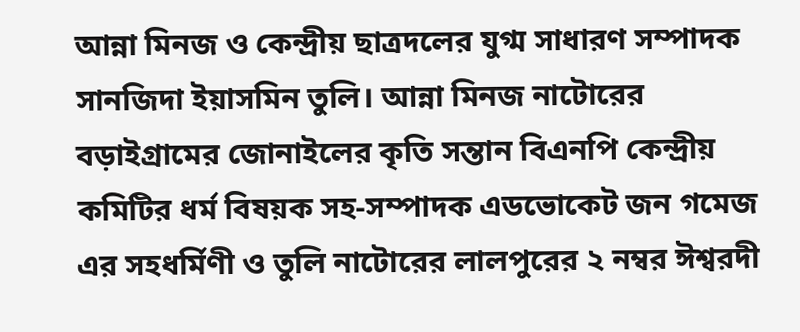আন্না মিনজ ও কেন্দ্রীয় ছাত্রদলের যুগ্ম সাধারণ সম্পাদক সানজিদা ইয়াসমিন তুলি। আন্না মিনজ নাটোরের বড়াইগ্রামের জোনাইলের কৃতি সন্তান বিএনপি কেন্দ্রীয় কমিটির ধর্ম বিষয়ক সহ-সম্পাদক এডভোকেট জন গমেজ এর সহধর্মিণী ও তুলি নাটোরের লালপুরের ২ নম্বর ঈশ্বরদী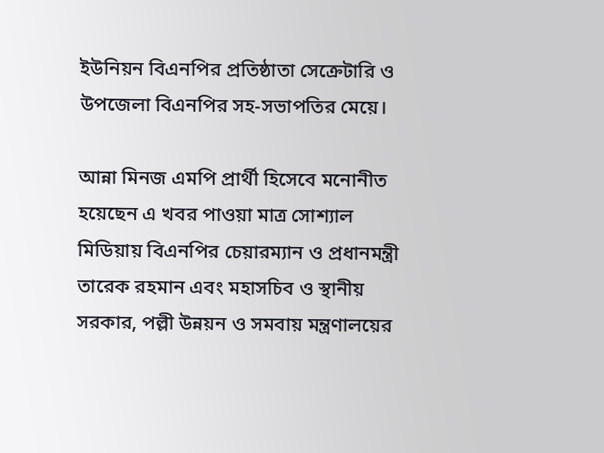ইউনিয়ন বিএনপির প্রতিষ্ঠাতা সেক্রেটারি ও উপজেলা বিএনপির সহ-সভাপতির মেয়ে।

আন্না মিনজ এমপি প্রার্থী হিসেবে মনোনীত হয়েছেন এ খবর পাওয়া মাত্র সোশ্যাল মিডিয়ায় বিএনপির চেয়ারম্যান ও প্রধানমন্ত্রী তারেক রহমান এবং মহাসচিব ও স্থানীয় সরকার, পল্লী উন্নয়ন ও সমবায় মন্ত্রণালয়ের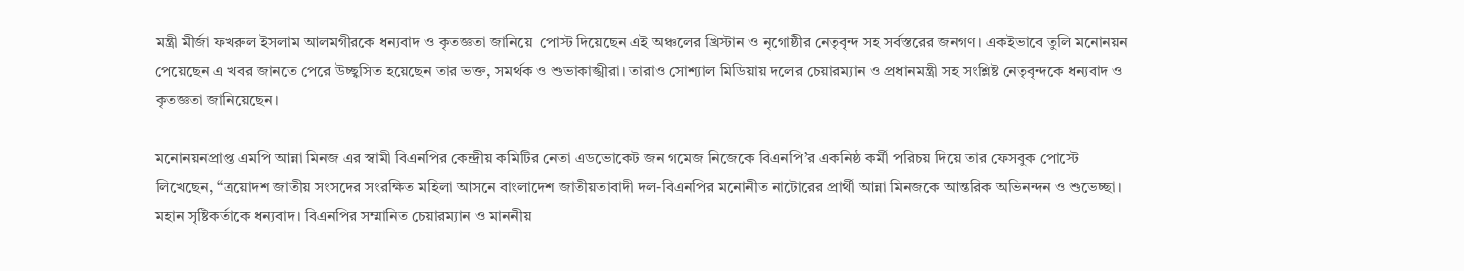মন্ত্রী মীর্জা ফখরুল ইসলাম আলমগীরকে ধন্যবাদ ও কৃতজ্ঞতা জানিয়ে  পোস্ট দিয়েছেন এই অঞ্চলের খ্রিস্টান ও নৃগোষ্ঠীর নেতৃবৃন্দ সহ সর্বস্তরের জনগণ। একইভাবে তুলি মনোনয়ন পেয়েছেন এ খবর জানতে পেরে উচ্ছ্বসিত হয়েছেন তার ভক্ত, সমর্থক ও শুভাকাঙ্খীরা। তারাও সোশ্যাল মিডিয়ায় দলের চেয়ারম্যান ও প্রধানমন্ত্রী সহ সংশ্লিষ্ট নেতৃবৃন্দকে ধন্যবাদ ও কৃতজ্ঞতা জানিয়েছেন।

মনোনয়নপ্রাপ্ত এমপি আন্না মিনজ এর স্বামী বিএনপির কেন্দ্রীয় কমিটির নেতা এডভোকেট জন গমেজ নিজেকে বিএনপি’র একনিষ্ঠ কর্মী পরিচয় দিয়ে তার ফেসবুক পোস্টে লিখেছেন, “ত্রয়োদশ জাতীয় সংসদের সংরক্ষিত মহিলা আসনে বাংলাদেশ জাতীয়তাবাদী দল-বিএনপির মনোনীত নাটোরের প্রার্থী আন্না মিনজকে আন্তরিক অভিনন্দন ও শুভেচ্ছা। মহান সৃষ্টিকর্তাকে ধন্যবাদ। বিএনপির সম্মানিত চেয়ারম্যান ও মাননীয়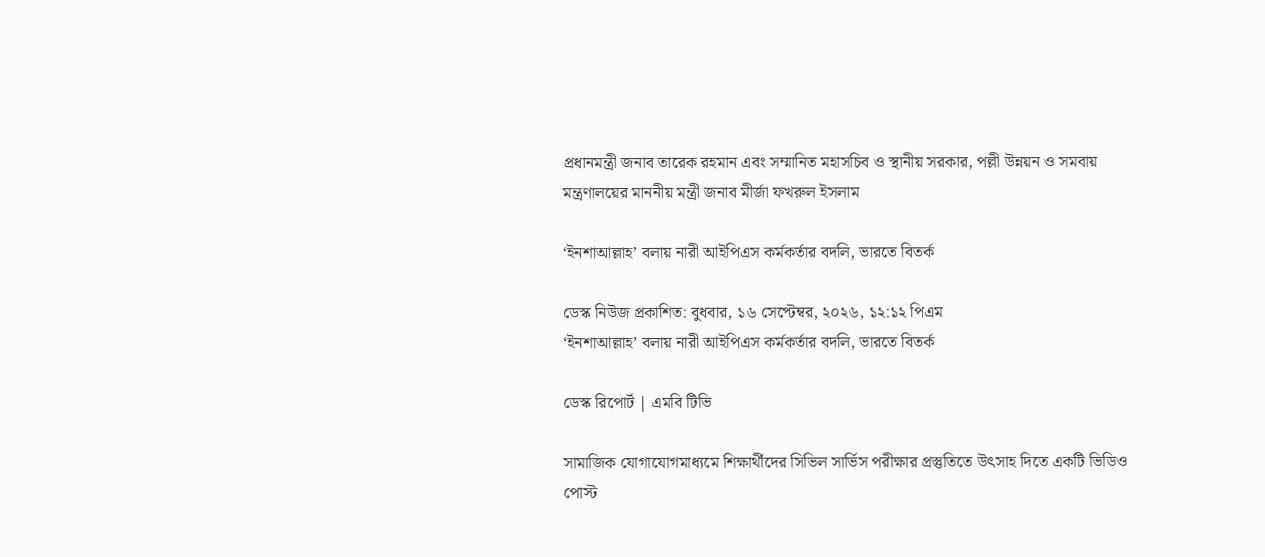প্রধানমন্ত্রী জনাব তারেক রহমান এবং সম্মানিত মহাসচিব ও স্থানীয় সরকার, পল্লী উন্নয়ন ও সমবায় মন্ত্রণালয়ের মাননীয় মন্ত্রী জনাব মীর্জা ফখরুল ইসলাম

‘ইনশাআল্লাহ’ বলায় নারী আইপিএস কর্মকর্তার বদলি, ভারতে বিতর্ক

ডেস্ক নিউজ প্রকাশিত: বুধবার, ১৬ সেপ্টেম্বর, ২০২৬, ১২:১২ পিএম
‘ইনশাআল্লাহ’ বলায় নারী আইপিএস কর্মকর্তার বদলি, ভারতে বিতর্ক

ডেস্ক রিপোর্ট | এমবি টিভি

সামাজিক যোগাযোগমাধ্যমে শিক্ষার্থীদের সিভিল সার্ভিস পরীক্ষার প্রস্তুতিতে উৎসাহ দিতে একটি ভিডিও পোস্ট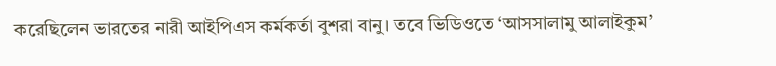করেছিলেন ভারতের নারী আইপিএস কর্মকর্তা বুশরা বানু। তবে ভিডিওতে ‘আসসালামু আলাইকুম’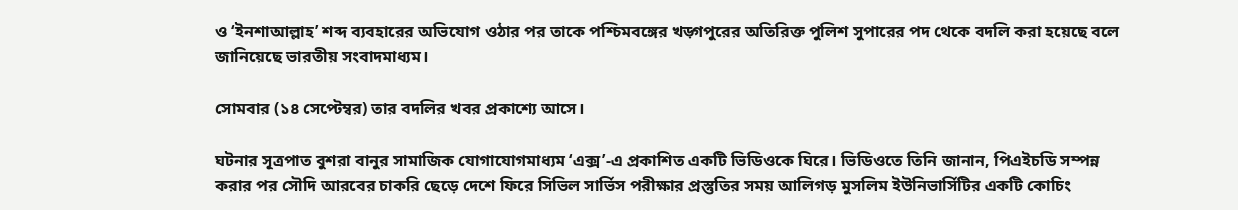ও ‘ইনশাআল্লাহ’ শব্দ ব্যবহারের অভিযোগ ওঠার পর তাকে পশ্চিমবঙ্গের খড়্গপুরের অতিরিক্ত পুলিশ সুপারের পদ থেকে বদলি করা হয়েছে বলে জানিয়েছে ভারতীয় সংবাদমাধ্যম।

সোমবার (১৪ সেপ্টেম্বর) তার বদলির খবর প্রকাশ্যে আসে।

ঘটনার সূত্রপাত বুশরা বানুর সামাজিক যোগাযোগমাধ্যম ‘এক্স’-এ প্রকাশিত একটি ভিডিওকে ঘিরে। ভিডিওতে তিনি জানান, পিএইচডি সম্পন্ন করার পর সৌদি আরবের চাকরি ছেড়ে দেশে ফিরে সিভিল সার্ভিস পরীক্ষার প্রস্তুতির সময় আলিগড় মুসলিম ইউনিভার্সিটির একটি কোচিং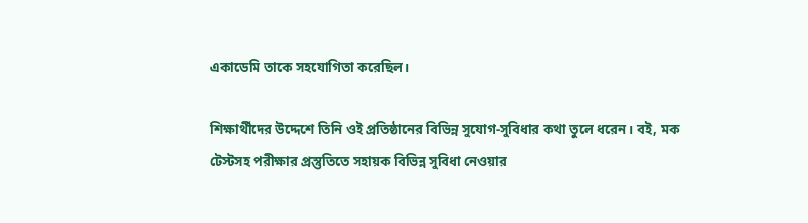একাডেমি তাকে সহযোগিতা করেছিল।

শিক্ষার্থীদের উদ্দেশে তিনি ওই প্রতিষ্ঠানের বিভিন্ন সুযোগ-সুবিধার কথা তুলে ধরেন। বই, মক টেস্টসহ পরীক্ষার প্রস্তুতিতে সহায়ক বিভিন্ন সুবিধা নেওয়ার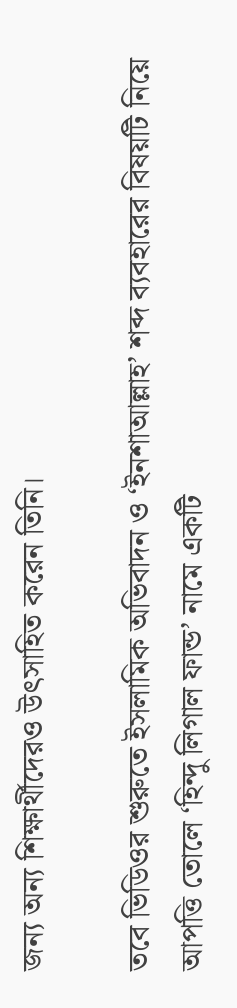জন্য অন্য শিক্ষার্থীদেরও উৎসাহিত করেন তিনি।

তবে ভিডিওর শুরুতে ইসলামিক অভিবাদন ও ‘ইনশাআল্লাহ’ শব্দ ব্যবহারের বিষয়টি নিয়ে আপত্তি তোলে ‘হিন্দু লিগাল ফান্ড’ নামে একটি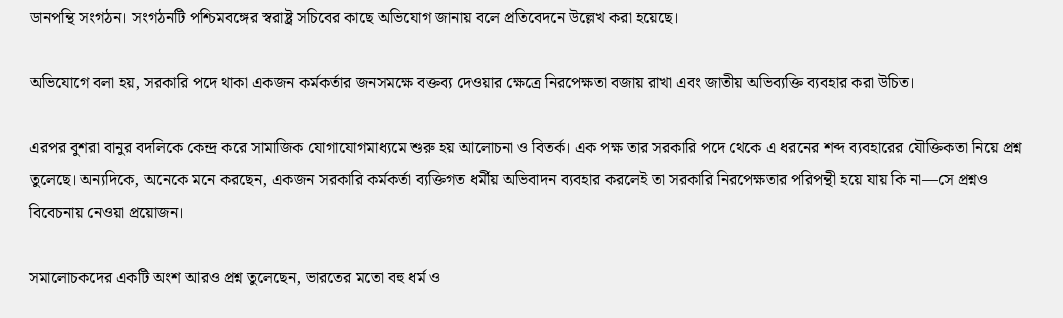ডানপন্থি সংগঠন। সংগঠনটি পশ্চিমবঙ্গের স্বরাষ্ট্র সচিবের কাছে অভিযোগ জানায় বলে প্রতিবেদনে উল্লেখ করা হয়েছে।

অভিযোগে বলা হয়, সরকারি পদে থাকা একজন কর্মকর্তার জনসমক্ষে বক্তব্য দেওয়ার ক্ষেত্রে নিরপেক্ষতা বজায় রাখা এবং জাতীয় অভিব্যক্তি ব্যবহার করা উচিত।

এরপর বুশরা বানুর বদলিকে কেন্দ্র করে সামাজিক যোগাযোগমাধ্যমে শুরু হয় আলোচনা ও বিতর্ক। এক পক্ষ তার সরকারি পদে থেকে এ ধরনের শব্দ ব্যবহারের যৌক্তিকতা নিয়ে প্রশ্ন তুলেছে। অন্যদিকে, অনেকে মনে করছেন, একজন সরকারি কর্মকর্তা ব্যক্তিগত ধর্মীয় অভিবাদন ব্যবহার করলেই তা সরকারি নিরপেক্ষতার পরিপন্থী হয়ে যায় কি না—সে প্রশ্নও বিবেচনায় নেওয়া প্রয়োজন।

সমালোচকদের একটি অংশ আরও প্রশ্ন তুলেছেন, ভারতের মতো বহু ধর্ম ও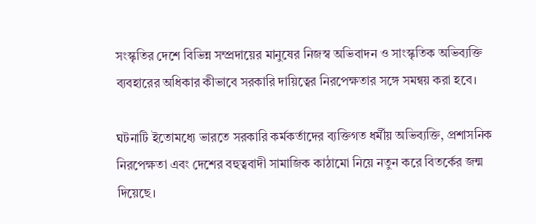সংস্কৃতির দেশে বিভিন্ন সম্প্রদায়ের মানুষের নিজস্ব অভিবাদন ও সাংস্কৃতিক অভিব্যক্তি ব্যবহারের অধিকার কীভাবে সরকারি দায়িত্বের নিরপেক্ষতার সঙ্গে সমন্বয় করা হবে।

ঘটনাটি ইতোমধ্যে ভারতে সরকারি কর্মকর্তাদের ব্যক্তিগত ধর্মীয় অভিব্যক্তি, প্রশাসনিক নিরপেক্ষতা এবং দেশের বহুত্ববাদী সামাজিক কাঠামো নিয়ে নতুন করে বিতর্কের জন্ম দিয়েছে।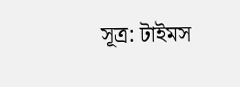সূত্র: টাইমস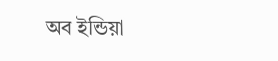অব ইন্ডিয়া